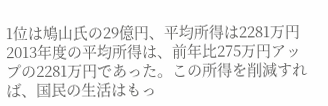1位は鳩山氏の29億円、平均所得は2281万円
2013年度の平均所得は、前年比275万円アップの2281万円であった。この所得を削減すれば、国民の生活はもっ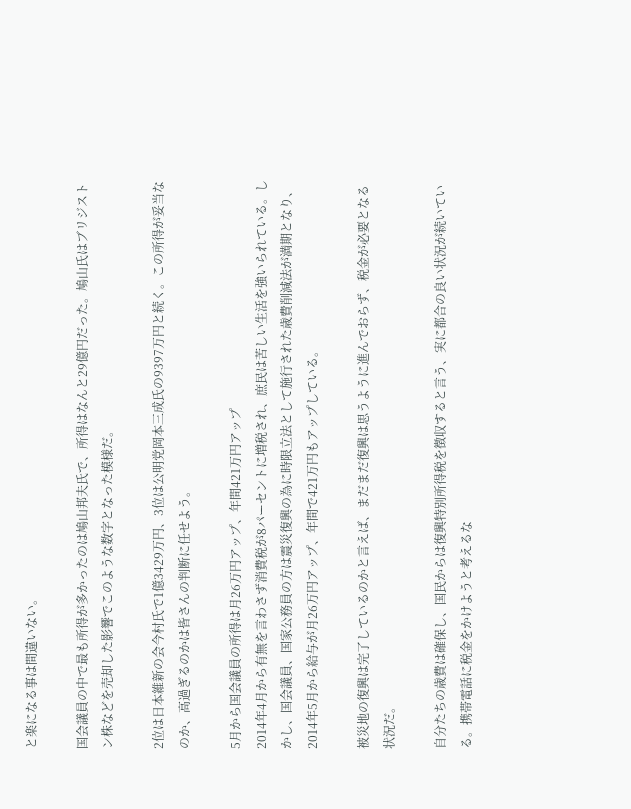と楽になる事は間違いない。

国会議員の中で最も所得が多かったのは鳩山邦夫氏で、所得はなんと29億円だった。鳩山氏はブリジストン株などを売却した影響でこのような数字となった模様だ。

2位は日本維新の会今村氏で1億3429万円、3位は公明党岡本三成氏の9397万円と続く。この所得が妥当なのか、高過ぎるのかは皆さんの判断に任せよう。

5月から国会議員の所得は月26万円アップ、年間421万円アップ
2014年4月から有無を言わさず消費税が8パーセントに増税され、庶民は苦しい生活を強いられている。しかし、国会議員、国家公務員の方は震災復興の為に時限立法として施行された歳費削減法が満期となり、2014年5月から給与が月26万円アップ、年間で421万円もアップしている。

被災地の復興は完了しているのかと言えば、まだまだ復興は思うように進んでおらず、税金が必要となる状況だ。

自分たちの歳費は確保し、国民からは復興特別所得税を徴収すると言う、実に都合の良い状況が続いている。携帯電話に税金をかけようと考えるな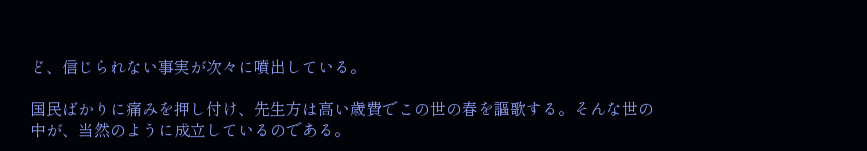ど、信じられない事実が次々に噴出している。

国民ばかりに痛みを押し付け、先生方は高い歳費でこの世の春を謳歌する。そんな世の中が、当然のように成立しているのである。